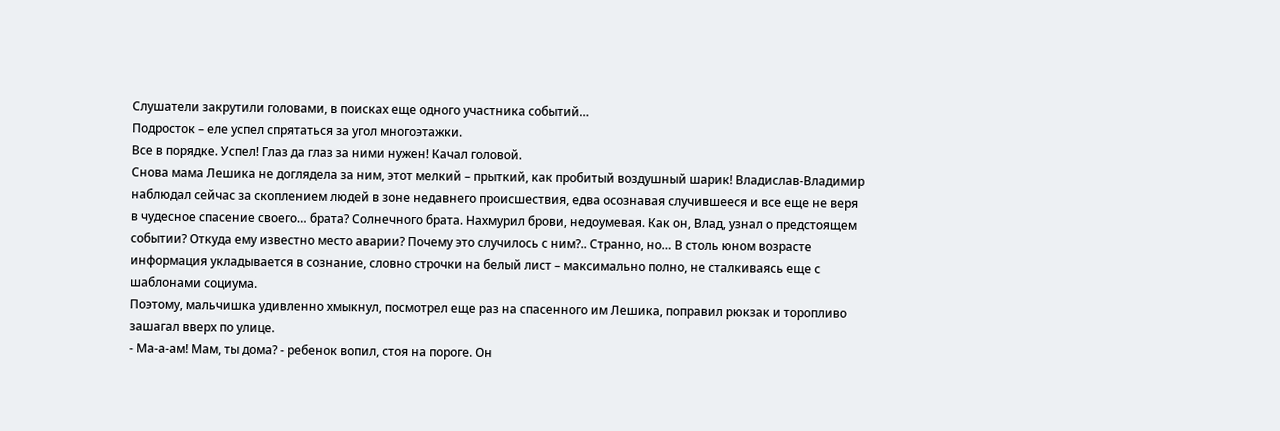Слушатели закрутили головами, в поисках еще одного участника событий…
Подросток – еле успел спрятаться за угол многоэтажки.
Все в порядке. Успел! Глаз да глаз за ними нужен! Качал головой.
Снова мама Лешика не доглядела за ним, этот мелкий – прыткий, как пробитый воздушный шарик! Владислав-Владимир наблюдал сейчас за скоплением людей в зоне недавнего происшествия, едва осознавая случившееся и все еще не веря в чудесное спасение своего… брата? Солнечного брата. Нахмурил брови, недоумевая. Как он, Влад, узнал о предстоящем событии? Откуда ему известно место аварии? Почему это случилось с ним?.. Странно, но… В столь юном возрасте информация укладывается в сознание, словно строчки на белый лист – максимально полно, не сталкиваясь еще с шаблонами социума.
Поэтому, мальчишка удивленно хмыкнул, посмотрел еще раз на спасенного им Лешика, поправил рюкзак и торопливо зашагал вверх по улице.
- Ма-а-ам! Мам, ты дома? - ребенок вопил, стоя на пороге. Он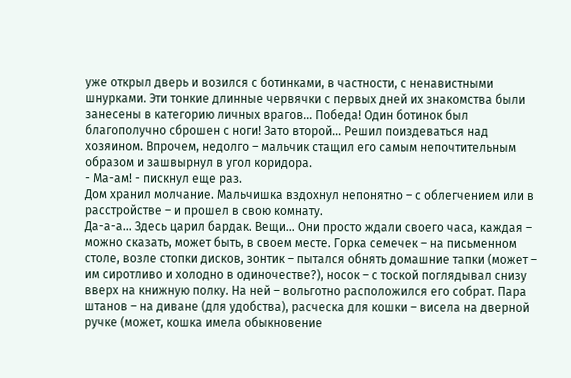уже открыл дверь и возился с ботинками, в частности, с ненавистными шнурками. Эти тонкие длинные червячки с первых дней их знакомства были занесены в категорию личных врагов… Победа! Один ботинок был благополучно сброшен с ноги! Зато второй… Решил поиздеваться над хозяином. Впрочем, недолго – мальчик стащил его самым непочтительным образом и зашвырнул в угол коридора.
- Ма-ам! - пискнул еще раз.
Дом хранил молчание. Мальчишка вздохнул непонятно – с облегчением или в расстройстве – и прошел в свою комнату.
Да-а-а… Здесь царил бардак. Вещи… Они просто ждали своего часа, каждая – можно сказать, может быть, в своем месте. Горка семечек – на письменном столе, возле стопки дисков, зонтик – пытался обнять домашние тапки (может – им сиротливо и холодно в одиночестве?), носок – с тоской поглядывал снизу вверх на книжную полку. На ней – вольготно расположился его собрат. Пара штанов – на диване (для удобства), расческа для кошки – висела на дверной ручке (может, кошка имела обыкновение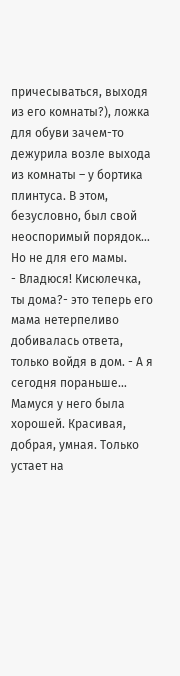причесываться, выходя из его комнаты?), ложка для обуви зачем-то дежурила возле выхода из комнаты – у бортика плинтуса. В этом, безусловно, был свой неоспоримый порядок… Но не для его мамы.
- Владюся! Кисюлечка, ты дома?- это теперь его мама нетерпеливо добивалась ответа, только войдя в дом. - А я сегодня пораньше…
Мамуся у него была хорошей. Красивая, добрая, умная. Только устает на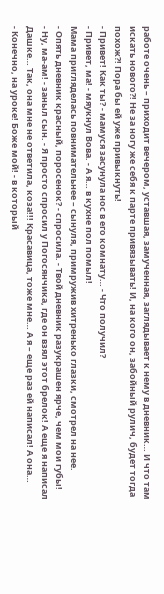работе очень – приходит вечером, уставшая, замученная, заглядывает к нему в дневник… И что там искать нового?! Не за ногу же себя к парте привязывать! И, на кого он, забойный рулич, будет тогда похож?! Пора бы ей уже привыкнуть!
- Привет! Как ты? - мамуся засунула нос в его комнату… - Что получил?
- Привет, ма! - мяукнул Вова. - А я… в кухне пол помыл!
Мама пригляделась повнимательнее – сынуля, примружив хитренько глазки, смотрел на нее.
- Опять дневник красный, поросенок? - спросила. - Твой дневник разукрашен ярче, чем мои губы!
- Ну, ма-ам! - заныл сын. - Я просто спросил у Погосянчика, где он взял этот брелок! А еще я написал Дашке… Так, она мне не ответила, коза!!! Красавица, тоже мне… А я – еще раз ей написал! А она…
- Конечно, на уроке! Боже мой! - в который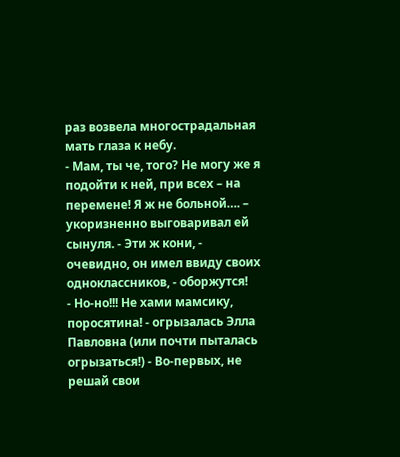раз возвела многострадальная мать глаза к небу.
- Мам, ты че, того? Не могу же я подойти к ней, при всех – на перемене! Я ж не больной…. – укоризненно выговаривал ей сынуля. - Эти ж кони, - очевидно, он имел ввиду своих одноклассников, - оборжутся!
- Но-но!!! Не хами мамсику, поросятина! - огрызалась Элла Павловна (или почти пыталась огрызаться!) - Во-первых, не решай свои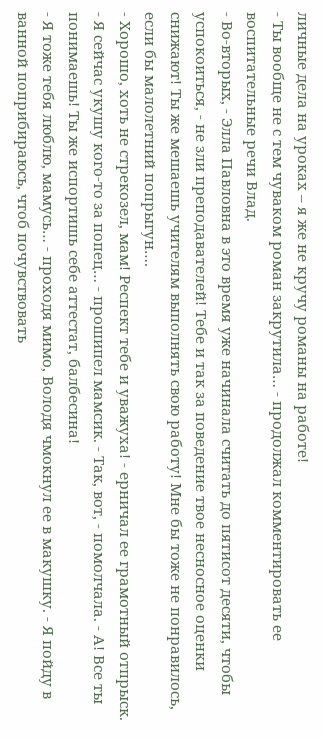личные дела на уроках – я же не кручу романы на работе!
- Ты вообще не с тем чуваком роман закрутила… - продолжал комментировать ее воспитательные речи Влад.
- Во-вторых, - Элла Павловна в это время уже начинала считать до пятисот десяти, чтобы успокоиться, - не зли преподавателей! Тебе и так за поведение твое несносное оценки снижают! Ты же мешаешь учителям выполнять свою работу! Мне бы тоже не понравилось, если бы малолетний попрыгун….
- Хорошо, хоть не стрекозел, мам! Респект тебе и уважуха! - ерничал ее грамотный отпрыск.
- Я сейчас укушу кого-то за попец… - прошипел мамсик. - Так, вот, - помолчала. - А! Все ты понимаешь! Ты же испортишь себе аттестат, балбесина!
- Я тоже тебя люблю, мамусь… - проходя мимо, Володя чмокнул ее в макушку. - Я пойду в ванной поприбираюсь, чтоб почувствовать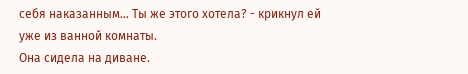себя наказанным… Ты же этого хотела? - крикнул ей уже из ванной комнаты.
Она сидела на диване.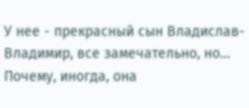У нее - прекрасный сын Владислав-Владимир, все замечательно, но…
Почему, иногда, она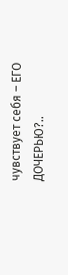чувствует себя – ЕГО ДОЧЕРЬЮ?..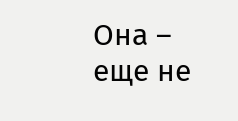Она – еще не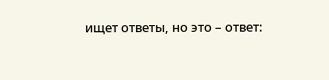ищет ответы, но это – ответ: